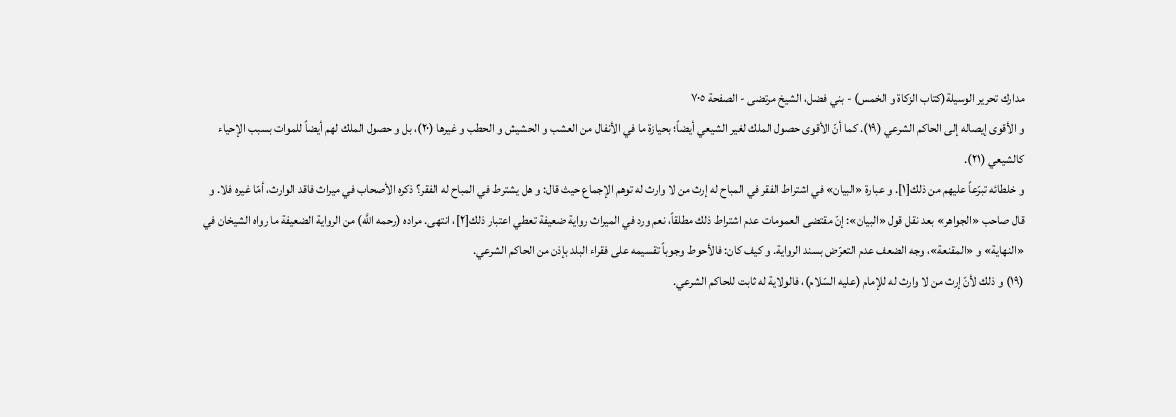مدارك تحرير الوسيلة(كتاب الزكاة و الخمس) - بني فضل، الشيخ مرتضى - الصفحة ٧٠٥
و الأقوى إيصاله إلى الحاكم الشرعي (١٩). كما أنّ الأقوى حصول الملك لغير الشيعي أيضاً؛ بحيازة ما في الأنفال من العشب و الحشيش و الحطب و غيرها (٢٠)، بل و حصول الملك لهم أيضاً للموات بسبب الإحياء كالشيعي (٢١).
و خلطائه تبرّعاً عليهم من ذلك[١]. و عبارة «البيان» في اشتراط الفقر في المباح له إرث من لا وارث له توهم الإجماع حيث قال: و هل يشترط في المباح له الفقر؟ ذكره الأصحاب في ميراث فاقد الوارث، أمّا غيره فلا. و قال صاحب «الجواهر» بعد نقل قول «البيان»: إنّ مقتضى العمومات عدم اشتراط ذلك مطلقاً، نعم ورد في الميراث رواية ضعيفة تعطي اعتبار ذلك[٢]، انتهى. مراده (رحمه اللَّه) من الرواية الضعيفة ما رواه الشيخان في «النهاية» و «المقنعة»، وجه الضعف عدم التعرّض بسند الرواية. و كيف كان: فالأحوط وجوباً تقسيمه على فقراء البلد بإذن من الحاكم الشرعي.
(١٩) و ذلك لأنّ إرث من لا وارث له للإمام (عليه السّلام)، فالولاية له ثابت للحاكم الشرعي.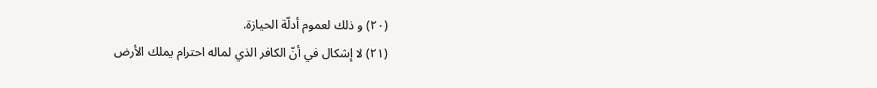(٢٠) و ذلك لعموم أدلّة الحيازة.
(٢١) لا إشكال في أنّ الكافر الذي لماله احترام يملك الأرض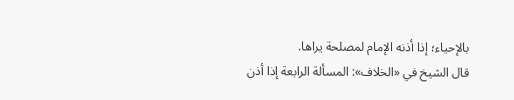بالإحياء؛ إذا أذنه الإمام لمصلحة يراها.
قال الشيخ في «الخلاف»: المسألة الرابعة إذا أذن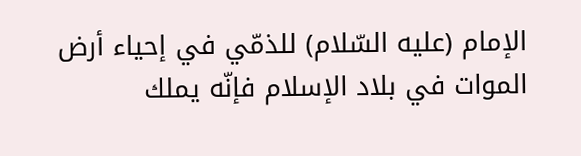الإمام (عليه السّلام) للذمّي في إحياء أرض الموات في بلاد الإسلام فإنّه يملك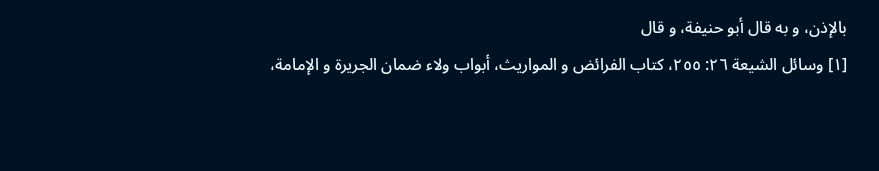بالإذن، و به قال أبو حنيفة، و قال
[١] وسائل الشيعة ٢٦: ٢٥٥، كتاب الفرائض و المواريث، أبواب ولاء ضمان الجريرة و الإمامة،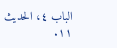الباب ٤، الحديث ١١.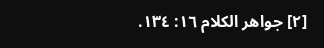[٢] جواهر الكلام ١٦: ١٣٤.